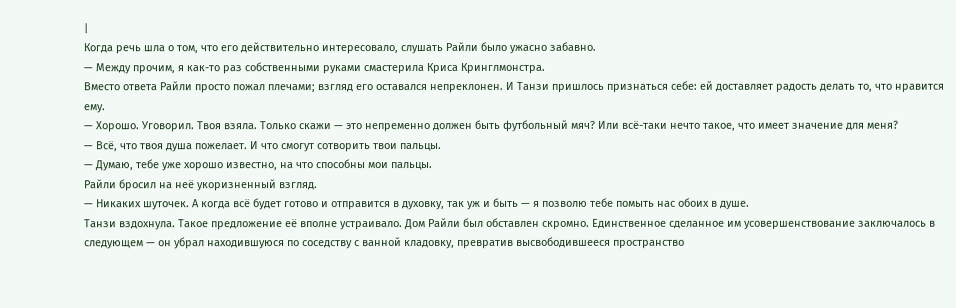|
Когда речь шла о том, что его действительно интересовало, слушать Райли было ужасно забавно.
— Между прочим, я как-то раз собственными руками смастерила Криса Кринглмонстра.
Вместо ответа Райли просто пожал плечами; взгляд его оставался непреклонен. И Танзи пришлось признаться себе: ей доставляет радость делать то, что нравится ему.
— Хорошо. Уговорил. Твоя взяла. Только скажи — это непременно должен быть футбольный мяч? Или всё-таки нечто такое, что имеет значение для меня?
— Всё, что твоя душа пожелает. И что смогут сотворить твои пальцы.
— Думаю, тебе уже хорошо известно, на что способны мои пальцы.
Райли бросил на неё укоризненный взгляд.
— Никаких шуточек. А когда всё будет готово и отправится в духовку, так уж и быть — я позволю тебе помыть нас обоих в душе.
Танзи вздохнула. Такое предложение её вполне устраивало. Дом Райли был обставлен скромно. Единственное сделанное им усовершенствование заключалось в следующем — он убрал находившуюся по соседству с ванной кладовку, превратив высвободившееся пространство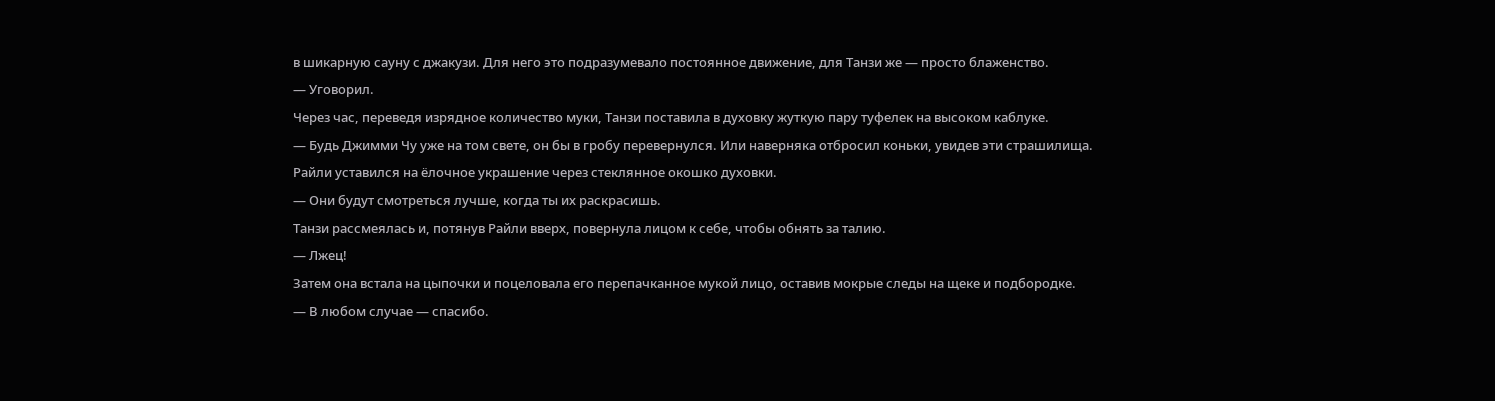в шикарную сауну с джакузи. Для него это подразумевало постоянное движение, для Танзи же — просто блаженство.
— Уговорил.
Через час, переведя изрядное количество муки, Танзи поставила в духовку жуткую пару туфелек на высоком каблуке.
— Будь Джимми Чу уже на том свете, он бы в гробу перевернулся. Или наверняка отбросил коньки, увидев эти страшилища.
Райли уставился на ёлочное украшение через стеклянное окошко духовки.
— Они будут смотреться лучше, когда ты их раскрасишь.
Танзи рассмеялась и, потянув Райли вверх, повернула лицом к себе, чтобы обнять за талию.
— Лжец!
Затем она встала на цыпочки и поцеловала его перепачканное мукой лицо, оставив мокрые следы на щеке и подбородке.
— В любом случае — спасибо.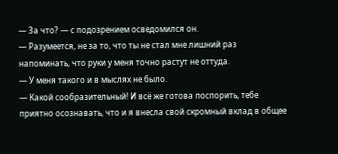— За что? — с подозрением осведомился он.
— Разумеется, не за то, что ты не стал мне лишний раз напоминать, что руки у меня точно растут не оттуда.
— У меня такого и в мыслях не было.
— Какой сообразительный! И всё же готова поспорить, тебе приятно осознавать, что и я внесла свой скромный вклад в общее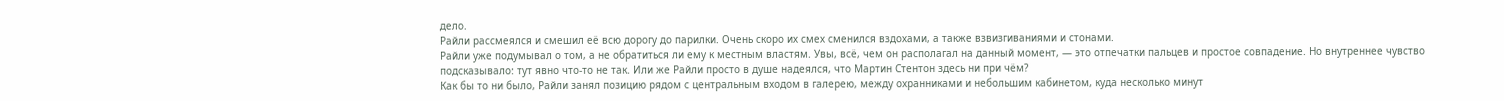дело.
Райли рассмеялся и смешил её всю дорогу до парилки. Очень скоро их смех сменился вздохами, а также взвизгиваниями и стонами.
Райли уже подумывал о том, а не обратиться ли ему к местным властям. Увы, всё, чем он располагал на данный момент, — это отпечатки пальцев и простое совпадение. Но внутреннее чувство подсказывало: тут явно что-то не так. Или же Райли просто в душе надеялся, что Мартин Стентон здесь ни при чём?
Как бы то ни было, Райли занял позицию рядом с центральным входом в галерею, между охранниками и небольшим кабинетом, куда несколько минут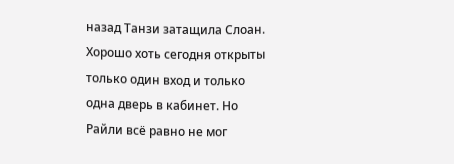назад Танзи затащила Слоан. Хорошо хоть сегодня открыты только один вход и только одна дверь в кабинет. Но Райли всё равно не мог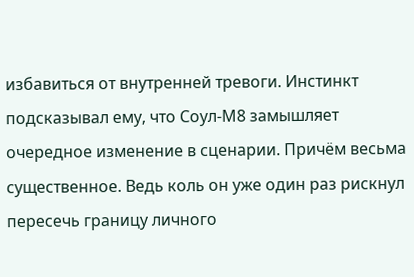избавиться от внутренней тревоги. Инстинкт подсказывал ему, что Соул-М8 замышляет очередное изменение в сценарии. Причём весьма существенное. Ведь коль он уже один раз рискнул пересечь границу личного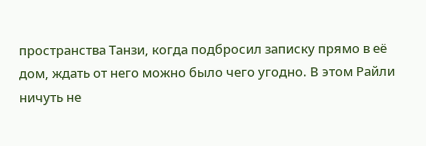пространства Танзи, когда подбросил записку прямо в её дом, ждать от него можно было чего угодно. В этом Райли ничуть не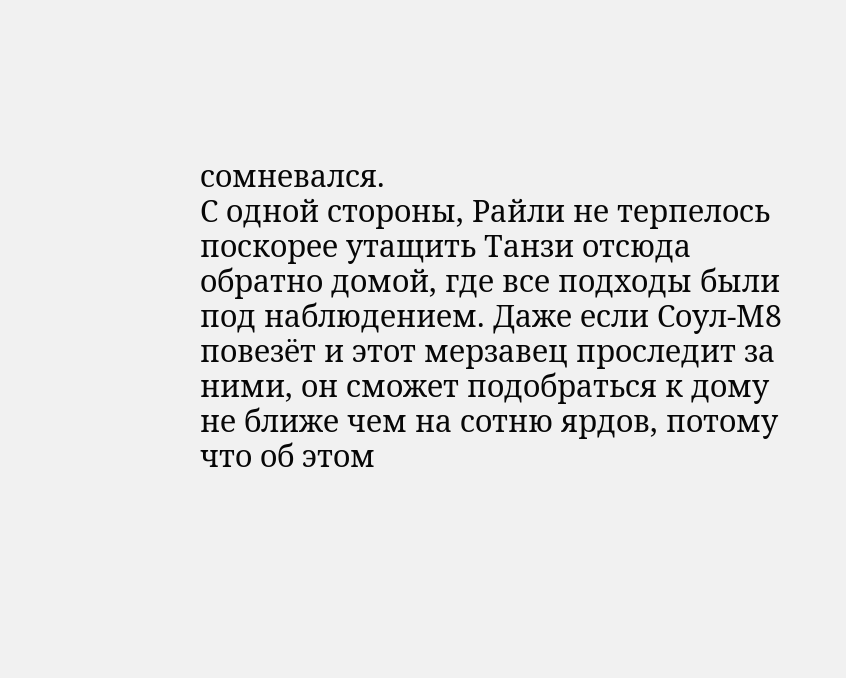сомневался.
С одной стороны, Райли не терпелось поскорее утащить Танзи отсюда обратно домой, где все подходы были под наблюдением. Даже если Соул-М8 повезёт и этот мерзавец проследит за ними, он сможет подобраться к дому не ближе чем на сотню ярдов, потому что об этом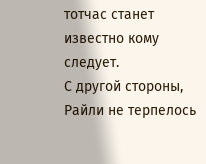тотчас станет известно кому следует.
С другой стороны, Райли не терпелось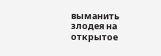выманить злодея на открытое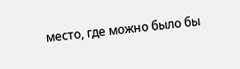место, где можно было бы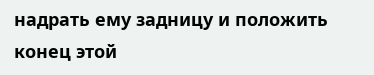надрать ему задницу и положить конец этой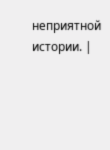неприятной истории. |